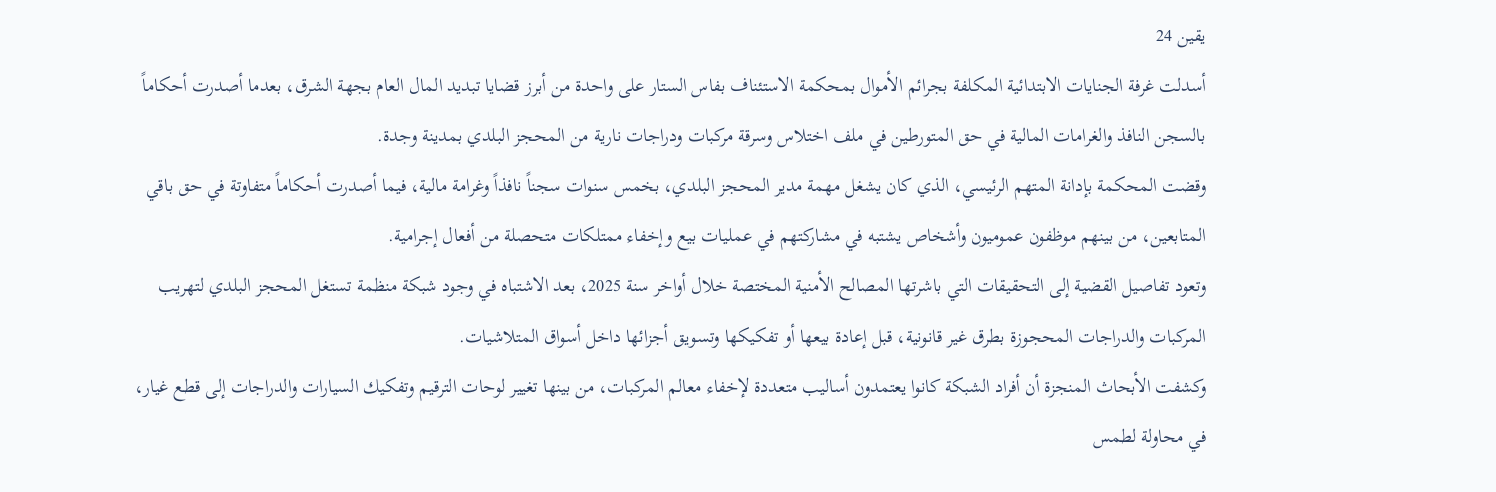يقين 24
أسدلت غرفة الجنايات الابتدائية المكلفة بجرائم الأموال بمحكمة الاستئناف بفاس الستار على واحدة من أبرز قضايا تبديد المال العام بجهة الشرق، بعدما أصدرت أحكاماً بالسجن النافذ والغرامات المالية في حق المتورطين في ملف اختلاس وسرقة مركبات ودراجات نارية من المحجز البلدي بمدينة وجدة.
وقضت المحكمة بإدانة المتهم الرئيسي، الذي كان يشغل مهمة مدير المحجز البلدي، بخمس سنوات سجناً نافذاً وغرامة مالية، فيما أصدرت أحكاماً متفاوتة في حق باقي المتابعين، من بينهم موظفون عموميون وأشخاص يشتبه في مشاركتهم في عمليات بيع وإخفاء ممتلكات متحصلة من أفعال إجرامية.
وتعود تفاصيل القضية إلى التحقيقات التي باشرتها المصالح الأمنية المختصة خلال أواخر سنة 2025، بعد الاشتباه في وجود شبكة منظمة تستغل المحجز البلدي لتهريب المركبات والدراجات المحجوزة بطرق غير قانونية، قبل إعادة بيعها أو تفكيكها وتسويق أجزائها داخل أسواق المتلاشيات.
وكشفت الأبحاث المنجزة أن أفراد الشبكة كانوا يعتمدون أساليب متعددة لإخفاء معالم المركبات، من بينها تغيير لوحات الترقيم وتفكيك السيارات والدراجات إلى قطع غيار، في محاولة لطمس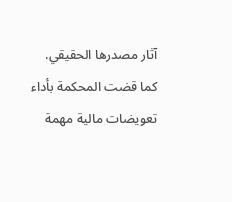آثار مصدرها الحقيقي.
كما قضت المحكمة بأداء تعويضات مالية مهمة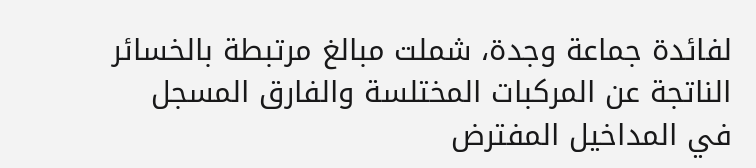لفائدة جماعة وجدة، شملت مبالغ مرتبطة بالخسائر الناتجة عن المركبات المختلسة والفارق المسجل في المداخيل المفترض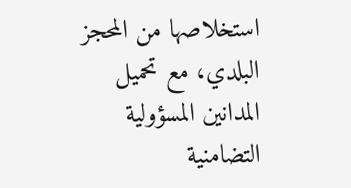استخلاصها من المحجز البلدي، مع تحميل المدانين المسؤولية التضامنية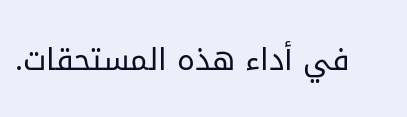في أداء هذه المستحقات.